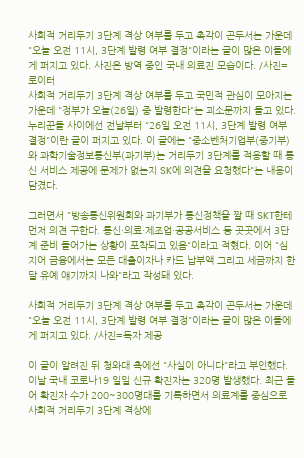사회적 거리두기 3단계 격상 여부를 두고 촉각이 곤두서는 가운데 "오늘 오전 11시, 3단계 발령 여부 결정"이라는 글이 많은 이들에게 퍼지고 있다. 사진은 방역 중인 국내 의료진 모습이다. /사진=로이터
사회적 거리두기 3단계 격상 여부를 두고 국민적 관심이 모아지는 가운데 "정부가 오늘(26일) 중 발령한다"는 괴소문까지 돌고 있다.
누리꾼들 사이에선 전날부터 "26일 오전 11시, 3단계 발령 여부 결정"이란 글이 퍼지고 있다. 이 글에는 "중소벤처기업부(중기부)와 과학기술정보통신부(과기부)는 거리두기 3단계를 적용할 때 통신 서비스 제공에 문제가 없는지 SK에 의견을 요청했다"는 내용이 담겼다.

그러면서 "방송통신위원회와 과기부가 통신정책을 짤 때 SKT한테 먼저 의견 구한다. 통신·의료·제조업·공공서비스 등 곳곳에서 3단계 준비 들어가는 상황이 포착되고 있음"이라고 적혔다. 이어 "심지어 금융에서는 모든 대출이자나 카드 납부액 그리고 세금까지 한 달 유예 얘기까지 나와"라고 작성돼 있다.

사회적 거리두기 3단계 격상 여부를 두고 촉각이 곤두서는 가운데 "오늘 오전 11시, 3단계 발령 여부 결정"이라는 글이 많은 이들에게 퍼지고 있다. /사진=독자 제공

이 글이 알려진 뒤 청와대 측에선 "사실이 아니다"라고 부인했다. 이날 국내 코로나19 일일 신규 확진자는 320명 발생했다. 최근 들어 확진자 수가 200~300명대를 기록하면서 의료계를 중심으로 사회적 거리두기 3단계 격상에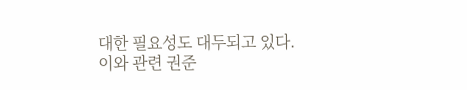대한 필요성도 대두되고 있다.
이와 관련 권준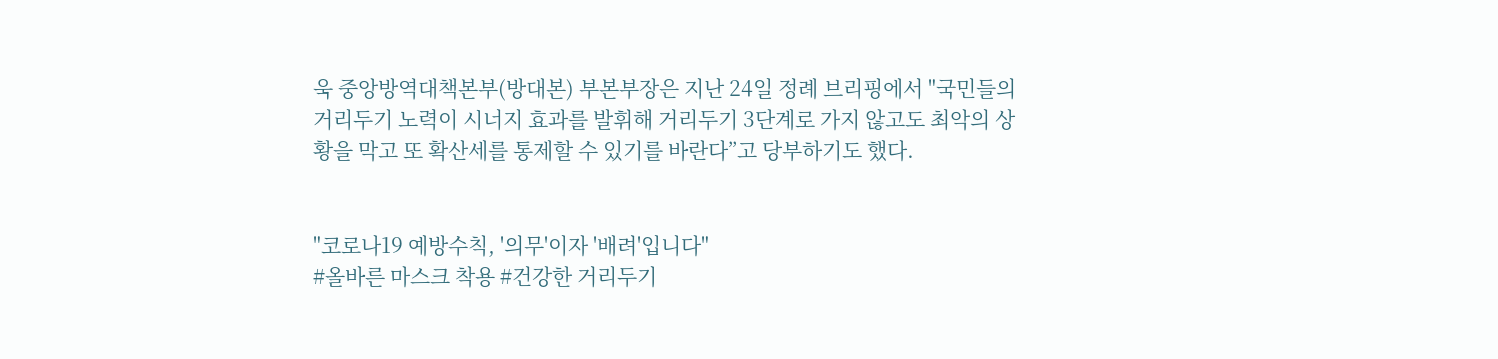욱 중앙방역대책본부(방대본) 부본부장은 지난 24일 정례 브리핑에서 "국민들의 거리두기 노력이 시너지 효과를 발휘해 거리두기 3단계로 가지 않고도 최악의 상황을 막고 또 확산세를 통제할 수 있기를 바란다”고 당부하기도 했다.


"코로나19 예방수칙, '의무'이자 '배려'입니다"
#올바른 마스크 착용 #건강한 거리두기